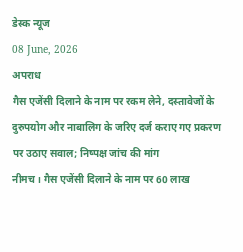डेस्क न्यूज
08 June, 2026
अपराध
गैस एजेंसी दिलाने के नाम पर रकम लेने, दस्तावेजों के दुरुपयोग और नाबालिग के जरिए दर्ज कराए गए प्रकरण पर उठाए सवाल; निष्पक्ष जांच की मांग
नीमच। गैस एजेंसी दिलाने के नाम पर 60 लाख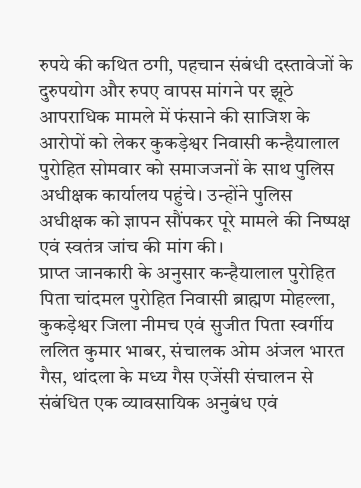रुपये की कथित ठगी, पहचान संबंधी दस्तावेजों के दुरुपयोग और रुपए वापस मांगने पर झूठे आपराधिक मामले में फंसाने की साजिश के आरोपों को लेकर कुकड़ेश्वर निवासी कन्हैयालाल पुरोहित सोमवार को समाजजनों के साथ पुलिस अधीक्षक कार्यालय पहुंचे। उन्होंने पुलिस अधीक्षक को ज्ञापन सौंपकर पूरे मामले की निष्पक्ष एवं स्वतंत्र जांच की मांग की।
प्राप्त जानकारी के अनुसार कन्हैयालाल पुरोहित पिता चांदमल पुरोहित निवासी ब्राह्मण मोहल्ला, कुकड़ेश्वर जिला नीमच एवं सुजीत पिता स्वर्गीय ललित कुमार भाबर, संचालक ओम अंजल भारत गैस, थांदला के मध्य गैस एजेंसी संचालन से संबंधित एक व्यावसायिक अनुबंध एवं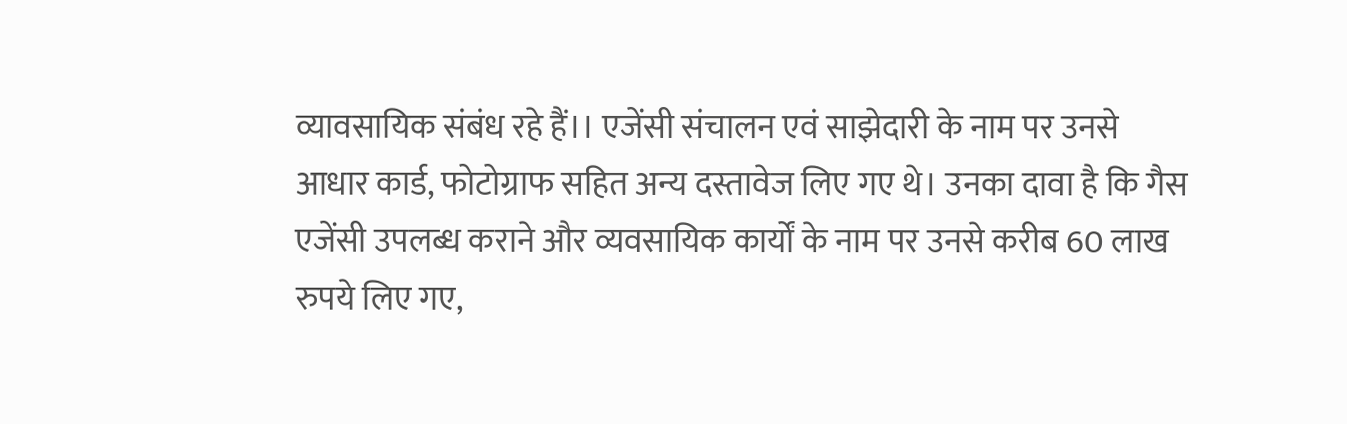व्यावसायिक संबंध रहे हैं।। एजेंसी संचालन एवं साझेदारी के नाम पर उनसे आधार कार्ड, फोटोग्राफ सहित अन्य दस्तावेज लिए गए थे। उनका दावा है कि गैस एजेंसी उपलब्ध कराने और व्यवसायिक कार्यों के नाम पर उनसे करीब 60 लाख रुपये लिए गए,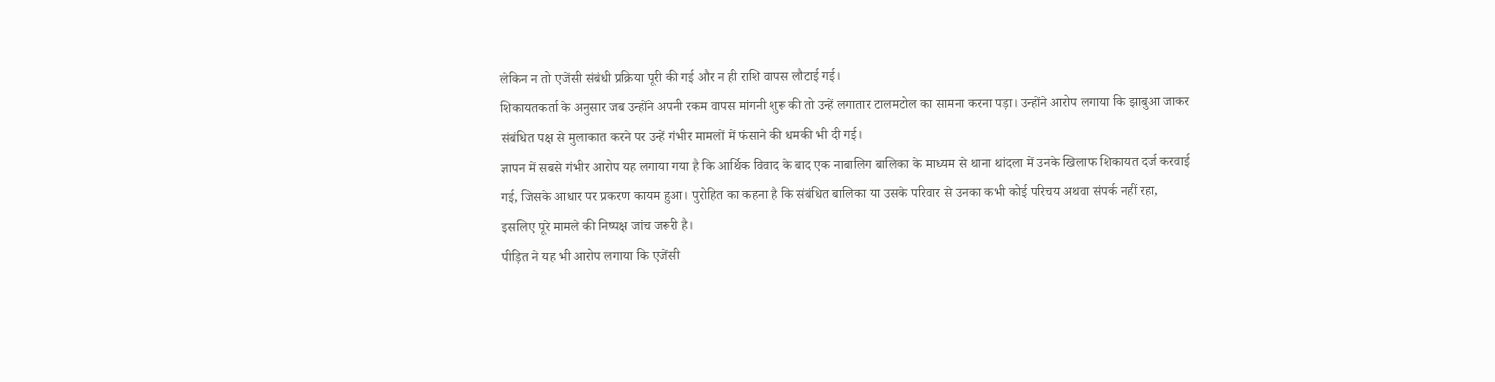लेकिन न तो एजेंसी संबंधी प्रक्रिया पूरी की गई और न ही राशि वापस लौटाई गई।
शिकायतकर्ता के अनुसार जब उन्होंने अपनी रकम वापस मांगनी शुरू की तो उन्हें लगातार टालमटोल का सामना करना पड़ा। उन्होंने आरोप लगाया कि झाबुआ जाकर संबंधित पक्ष से मुलाकात करने पर उन्हें गंभीर मामलों में फंसाने की धमकी भी दी गई।
ज्ञापन में सबसे गंभीर आरोप यह लगाया गया है कि आर्थिक विवाद के बाद एक नाबालिग बालिका के माध्यम से थाना थांदला में उनके खिलाफ शिकायत दर्ज करवाई गई, जिसके आधार पर प्रकरण कायम हुआ। पुरोहित का कहना है कि संबंधित बालिका या उसके परिवार से उनका कभी कोई परिचय अथवा संपर्क नहीं रहा, इसलिए पूरे मामले की निष्पक्ष जांच जरूरी है।
पीड़ित ने यह भी आरोप लगाया कि एजेंसी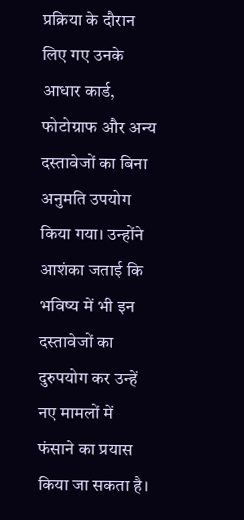प्रक्रिया के दौरान लिए गए उनके आधार कार्ड, फोटोग्राफ और अन्य दस्तावेजों का बिना अनुमति उपयोग किया गया। उन्होंने आशंका जताई कि भविष्य में भी इन दस्तावेजों का दुरुपयोग कर उन्हें नए मामलों में फंसाने का प्रयास किया जा सकता है।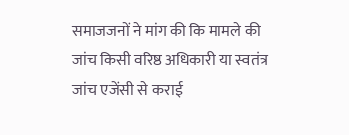समाजजनों ने मांग की कि मामले की जांच किसी वरिष्ठ अधिकारी या स्वतंत्र जांच एजेंसी से कराई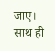जाए। साथ ही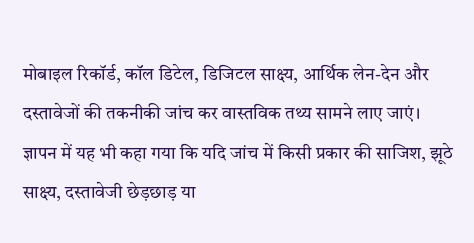मोबाइल रिकॉर्ड, कॉल डिटेल, डिजिटल साक्ष्य, आर्थिक लेन-देन और दस्तावेजों की तकनीकी जांच कर वास्तविक तथ्य सामने लाए जाएं।
ज्ञापन में यह भी कहा गया कि यदि जांच में किसी प्रकार की साजिश, झूठे साक्ष्य, दस्तावेजी छेड़छाड़ या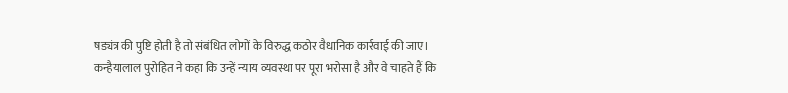षड्यंत्र की पुष्टि होती है तो संबंधित लोगों के विरुद्ध कठोर वैधानिक कार्रवाई की जाए।
कन्हैयालाल पुरोहित ने कहा कि उन्हें न्याय व्यवस्था पर पूरा भरोसा है और वे चाहते हैं कि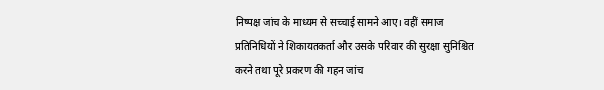निष्पक्ष जांच के माध्यम से सच्चाई सामने आए। वहीं समाज प्रतिनिधियों ने शिकायतकर्ता और उसके परिवार की सुरक्षा सुनिश्चित करने तथा पूरे प्रकरण की गहन जांच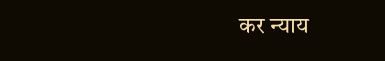कर न्याय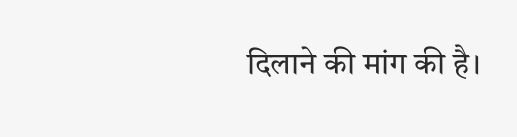दिलाने की मांग की है।